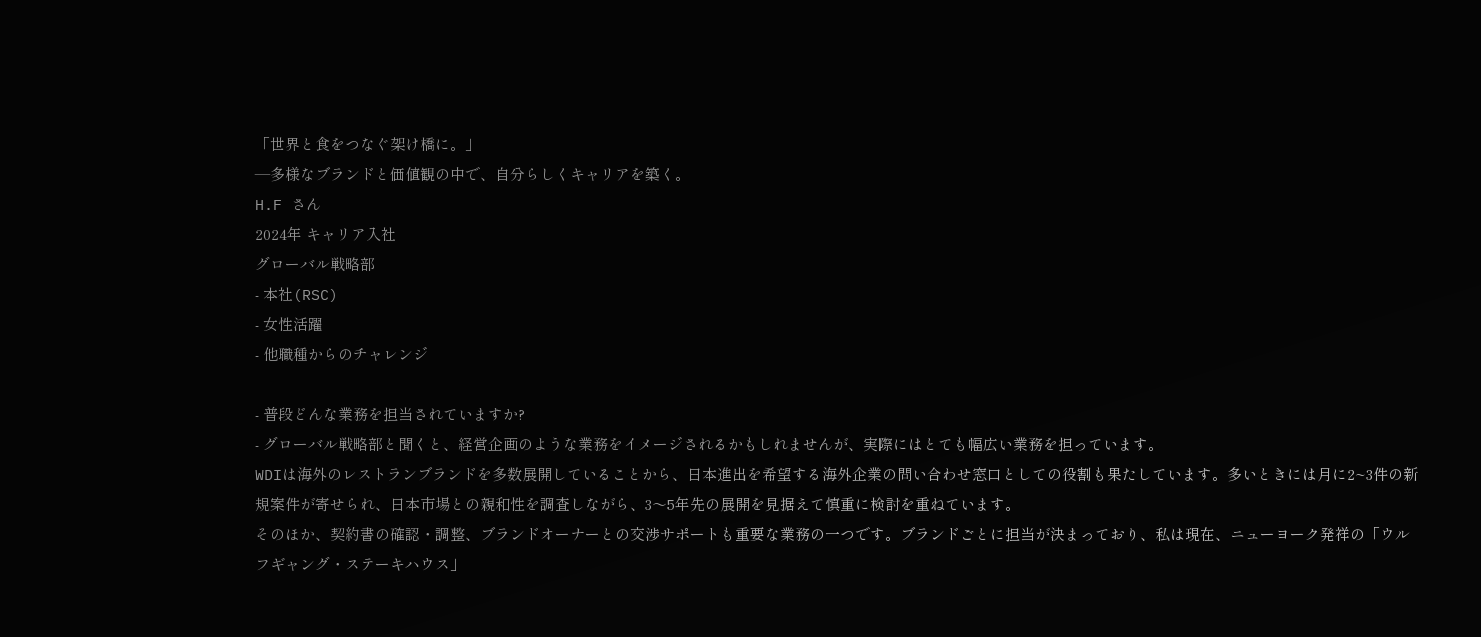「世界と食をつなぐ架け橋に。」
―多様なブランドと価値観の中で、自分らしくキャリアを築く。
H.F さん
2024年 キャリア入社
グローバル戦略部
- 本社(RSC)
- 女性活躍
- 他職種からのチャレンジ

- 普段どんな業務を担当されていますか?
- グローバル戦略部と聞くと、経営企画のような業務をイメージされるかもしれませんが、実際にはとても幅広い業務を担っています。
WDIは海外のレストランブランドを多数展開していることから、日本進出を希望する海外企業の問い合わせ窓口としての役割も果たしています。多いときには月に2~3件の新規案件が寄せられ、日本市場との親和性を調査しながら、3〜5年先の展開を見据えて慎重に検討を重ねています。
そのほか、契約書の確認・調整、ブランドオーナーとの交渉サポートも重要な業務の一つです。ブランドごとに担当が決まっており、私は現在、ニューヨーク発祥の「ウルフギャング・ステーキハウス」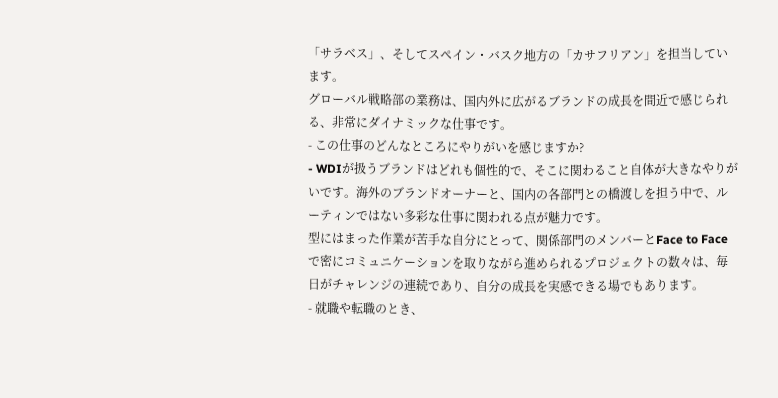「サラベス」、そしてスペイン・バスク地方の「カサフリアン」を担当しています。
グローバル戦略部の業務は、国内外に広がるブランドの成長を間近で感じられる、非常にダイナミックな仕事です。
- この仕事のどんなところにやりがいを感じますか?
- WDIが扱うブランドはどれも個性的で、そこに関わること自体が大きなやりがいです。海外のブランドオーナーと、国内の各部門との橋渡しを担う中で、ルーティンではない多彩な仕事に関われる点が魅力です。
型にはまった作業が苦手な自分にとって、関係部門のメンバーとFace to Faceで密にコミュニケーションを取りながら進められるプロジェクトの数々は、毎日がチャレンジの連続であり、自分の成長を実感できる場でもあります。
- 就職や転職のとき、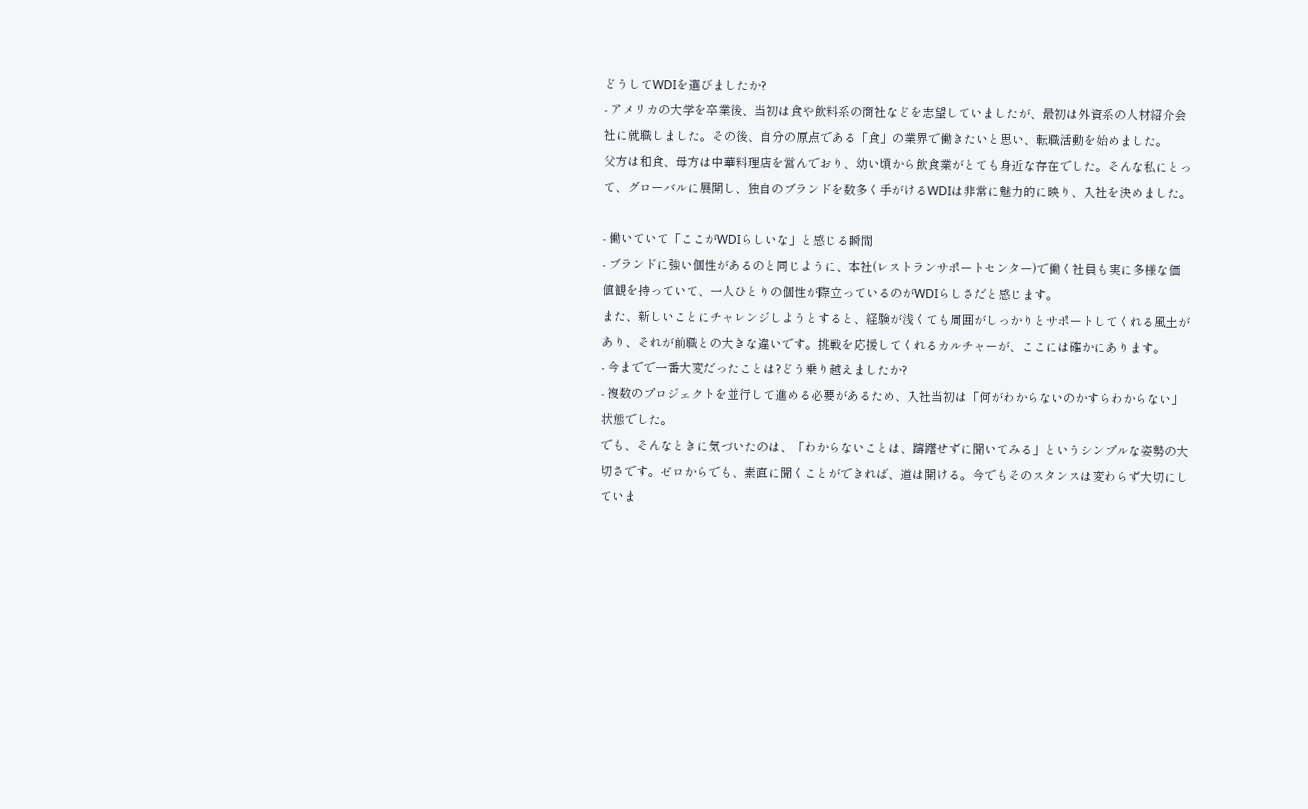どうしてWDIを選びましたか?
- アメリカの大学を卒業後、当初は食や飲料系の商社などを志望していましたが、最初は外資系の人材紹介会社に就職しました。その後、自分の原点である「食」の業界で働きたいと思い、転職活動を始めました。
父方は和食、母方は中華料理店を営んでおり、幼い頃から飲食業がとても身近な存在でした。そんな私にとって、グローバルに展開し、独自のブランドを数多く手がけるWDIは非常に魅力的に映り、入社を決めました。

- 働いていて「ここがWDIらしいな」と感じる瞬間
- ブランドに強い個性があるのと同じように、本社(レストランサポートセンター)で働く社員も実に多様な価値観を持っていて、一人ひとりの個性が際立っているのがWDIらしさだと感じます。
また、新しいことにチャレンジしようとすると、経験が浅くても周囲がしっかりとサポートしてくれる風土があり、それが前職との大きな違いです。挑戦を応援してくれるカルチャーが、ここには確かにあります。
- 今までで一番大変だったことは?どう乗り越えましたか?
- 複数のプロジェクトを並行して進める必要があるため、入社当初は「何がわからないのかすらわからない」状態でした。
でも、そんなときに気づいたのは、「わからないことは、躊躇せずに聞いてみる」というシンプルな姿勢の大切さです。ゼロからでも、素直に聞くことができれば、道は開ける。今でもそのスタンスは変わらず大切にしていま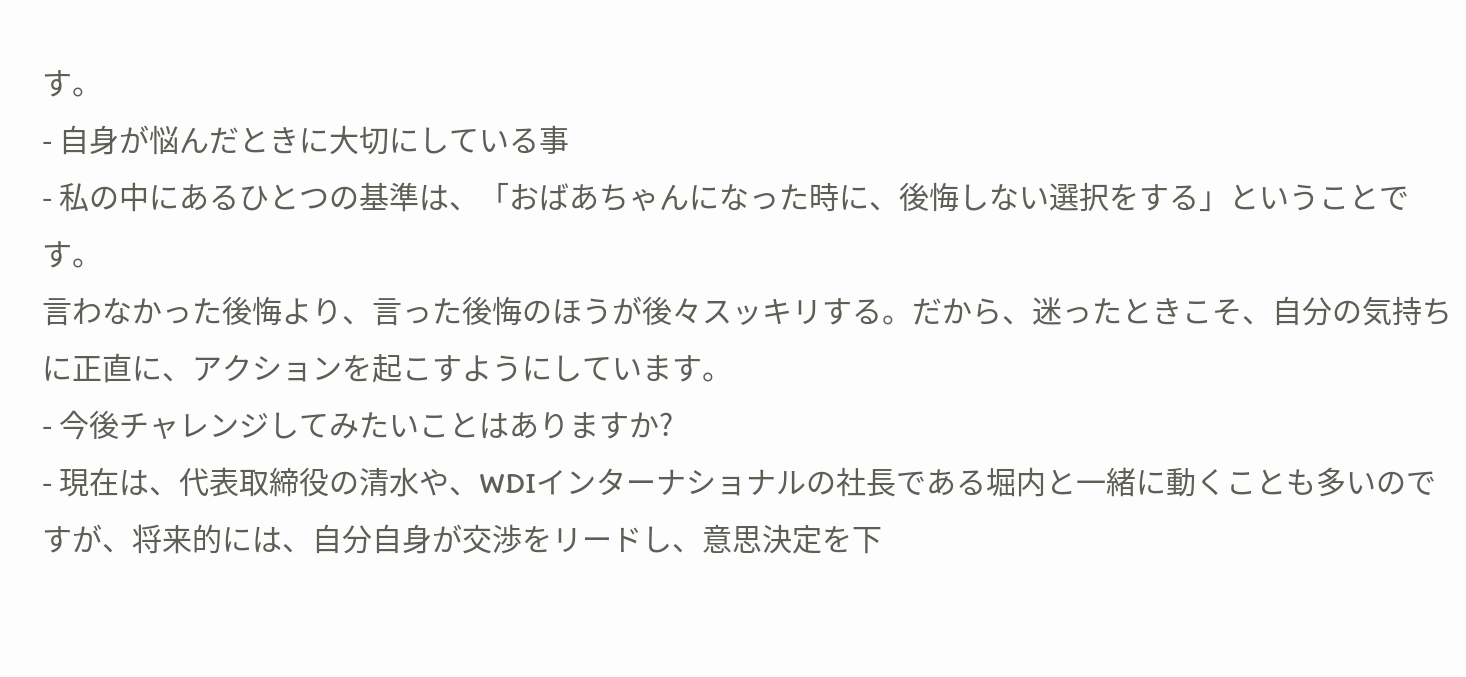す。
- 自身が悩んだときに大切にしている事
- 私の中にあるひとつの基準は、「おばあちゃんになった時に、後悔しない選択をする」ということです。
言わなかった後悔より、言った後悔のほうが後々スッキリする。だから、迷ったときこそ、自分の気持ちに正直に、アクションを起こすようにしています。
- 今後チャレンジしてみたいことはありますか?
- 現在は、代表取締役の清水や、WDIインターナショナルの社長である堀内と一緒に動くことも多いのですが、将来的には、自分自身が交渉をリードし、意思決定を下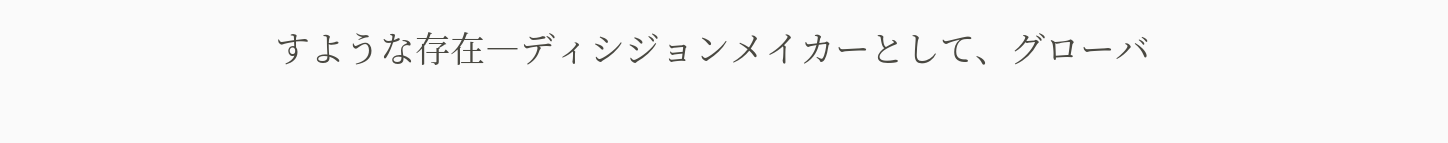すような存在―ディシジョンメイカーとして、グローバ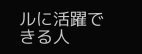ルに活躍できる人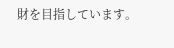財を目指しています。